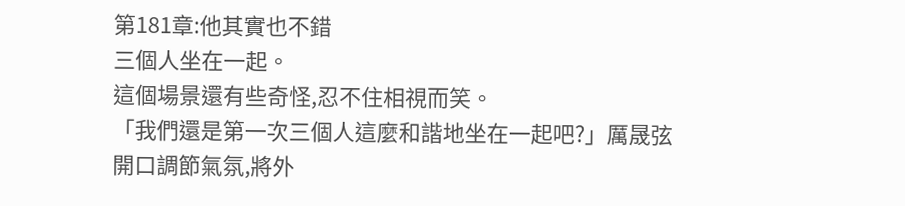第181章:他其實也不錯
三個人坐在一起。
這個場景還有些奇怪,忍不住相視而笑。
「我們還是第一次三個人這麼和諧地坐在一起吧?」厲晟弦開口調節氣氛,將外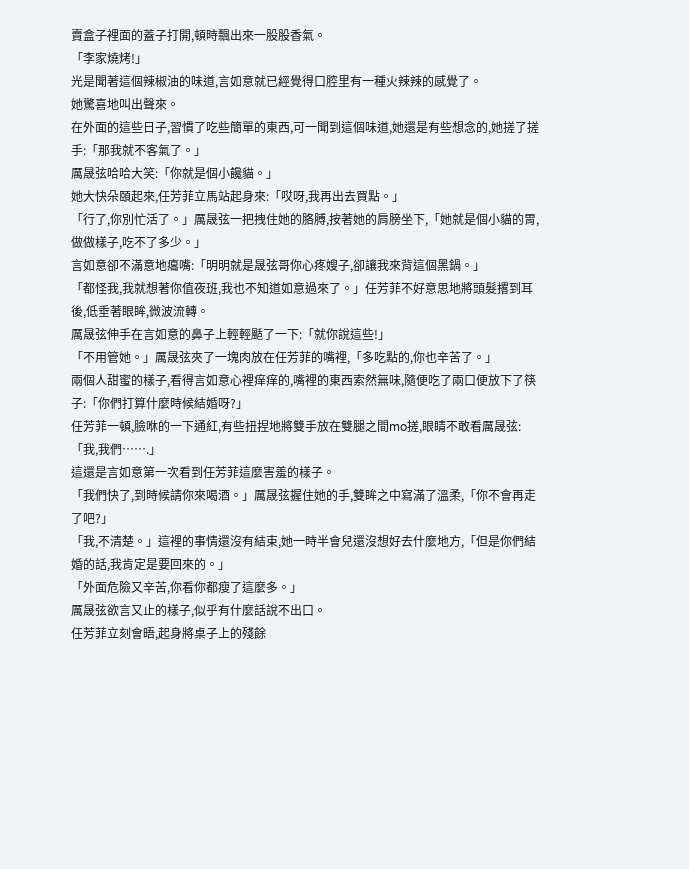賣盒子裡面的蓋子打開,頓時飄出來一股股香氣。
「李家燒烤!」
光是聞著這個辣椒油的味道,言如意就已經覺得口腔里有一種火辣辣的感覺了。
她驚喜地叫出聲來。
在外面的這些日子,習慣了吃些簡單的東西,可一聞到這個味道,她還是有些想念的,她搓了搓手:「那我就不客氣了。」
厲晟弦哈哈大笑:「你就是個小饞貓。」
她大快朵頤起來,任芳菲立馬站起身來:「哎呀,我再出去買點。」
「行了,你別忙活了。」厲晟弦一把拽住她的胳膊,按著她的肩膀坐下,「她就是個小貓的胃,做做樣子,吃不了多少。」
言如意卻不滿意地癟嘴:「明明就是晟弦哥你心疼嫂子,卻讓我來背這個黑鍋。」
「都怪我,我就想著你值夜班,我也不知道如意過來了。」任芳菲不好意思地將頭髮撂到耳後,低垂著眼眸,微波流轉。
厲晟弦伸手在言如意的鼻子上輕輕颳了一下:「就你說這些!」
「不用管她。」厲晟弦夾了一塊肉放在任芳菲的嘴裡,「多吃點的,你也辛苦了。」
兩個人甜蜜的樣子,看得言如意心裡痒痒的,嘴裡的東西索然無味,隨便吃了兩口便放下了筷子:「你們打算什麼時候結婚呀?」
任芳菲一頓,臉咻的一下通紅,有些扭捏地將雙手放在雙腿之間mo搓,眼睛不敢看厲晟弦:「我,我們…….」
這還是言如意第一次看到任芳菲這麼害羞的樣子。
「我們快了,到時候請你來喝酒。」厲晟弦握住她的手,雙眸之中寫滿了溫柔,「你不會再走了吧?」
「我,不清楚。」這裡的事情還沒有結束,她一時半會兒還沒想好去什麼地方,「但是你們結婚的話,我肯定是要回來的。」
「外面危險又辛苦,你看你都瘦了這麼多。」
厲晟弦欲言又止的樣子,似乎有什麼話說不出口。
任芳菲立刻會晤,起身將桌子上的殘餘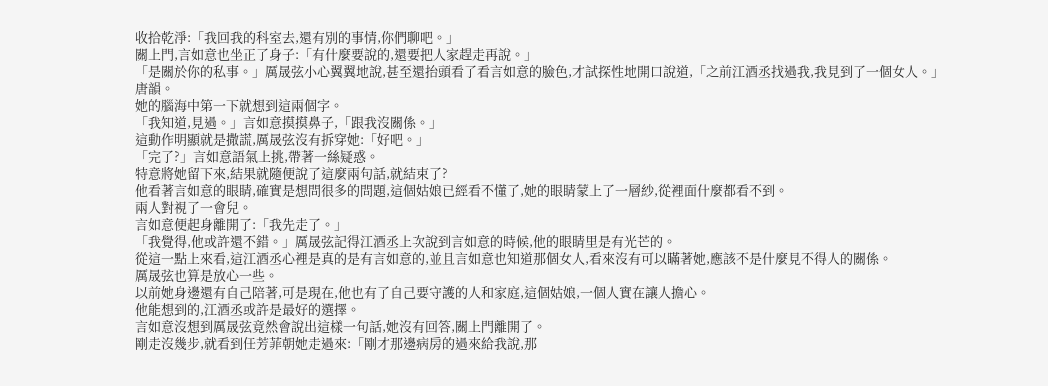收拾乾淨:「我回我的科室去,還有別的事情,你們聊吧。」
關上門,言如意也坐正了身子:「有什麼要說的,還要把人家趕走再說。」
「是關於你的私事。」厲晟弦小心翼翼地說,甚至還抬頭看了看言如意的臉色,才試探性地開口說道,「之前江酒丞找過我,我見到了一個女人。」
唐韻。
她的腦海中第一下就想到這兩個字。
「我知道,見過。」言如意摸摸鼻子,「跟我沒關係。」
這動作明顯就是撒謊,厲晟弦沒有拆穿她:「好吧。」
「完了?」言如意語氣上挑,帶著一絲疑惑。
特意將她留下來,結果就隨便說了這麼兩句話,就結束了?
他看著言如意的眼睛,確實是想問很多的問題,這個姑娘已經看不懂了,她的眼睛蒙上了一層紗,從裡面什麼都看不到。
兩人對視了一會兒。
言如意便起身離開了:「我先走了。」
「我覺得,他或許還不錯。」厲晟弦記得江酒丞上次說到言如意的時候,他的眼睛里是有光芒的。
從這一點上來看,這江酒丞心裡是真的是有言如意的,並且言如意也知道那個女人,看來沒有可以瞞著她,應該不是什麼見不得人的關係。
厲晟弦也算是放心一些。
以前她身邊還有自己陪著,可是現在,他也有了自己要守護的人和家庭,這個姑娘,一個人實在讓人擔心。
他能想到的,江酒丞或許是最好的選擇。
言如意沒想到厲晟弦竟然會說出這樣一句話,她沒有回答,關上門離開了。
剛走沒幾步,就看到任芳菲朝她走過來:「剛才那邊病房的過來給我說,那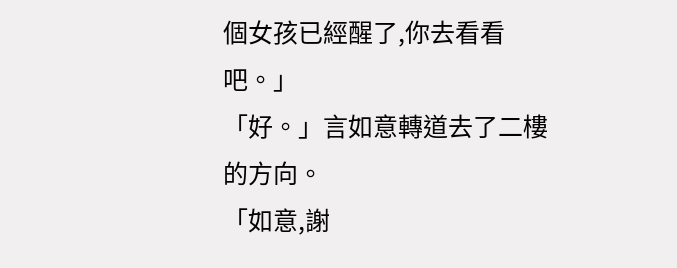個女孩已經醒了,你去看看吧。」
「好。」言如意轉道去了二樓的方向。
「如意,謝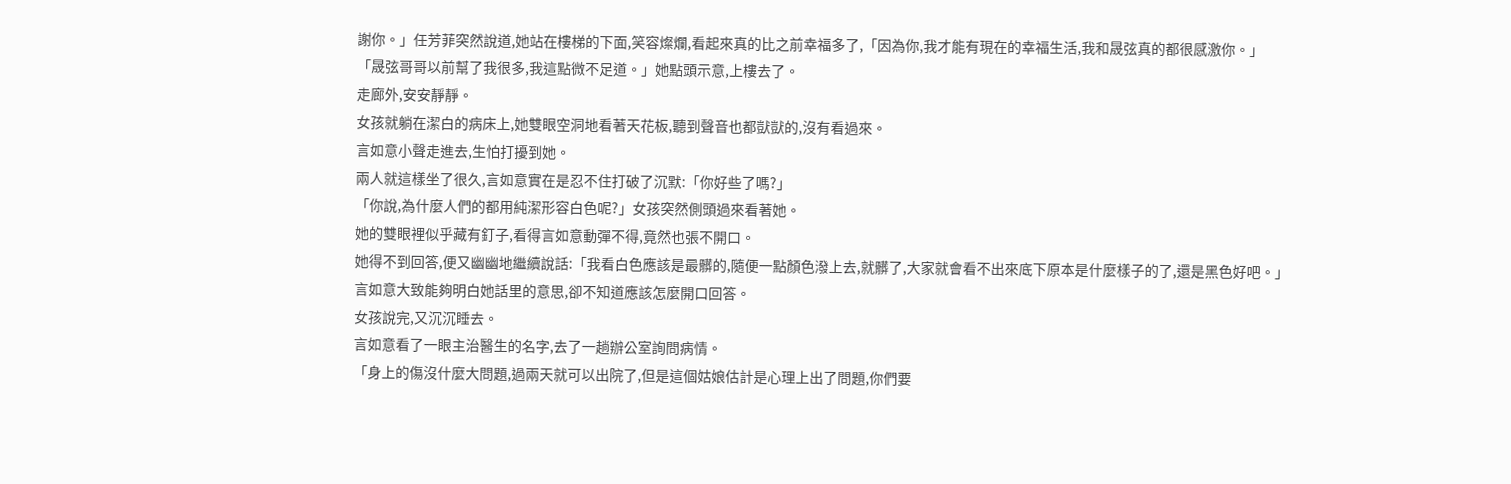謝你。」任芳菲突然說道,她站在樓梯的下面,笑容燦爛,看起來真的比之前幸福多了,「因為你,我才能有現在的幸福生活,我和晟弦真的都很感激你。」
「晟弦哥哥以前幫了我很多,我這點微不足道。」她點頭示意,上樓去了。
走廊外,安安靜靜。
女孩就躺在潔白的病床上,她雙眼空洞地看著天花板,聽到聲音也都獃獃的,沒有看過來。
言如意小聲走進去,生怕打擾到她。
兩人就這樣坐了很久,言如意實在是忍不住打破了沉默:「你好些了嗎?」
「你說,為什麼人們的都用純潔形容白色呢?」女孩突然側頭過來看著她。
她的雙眼裡似乎藏有釘子,看得言如意動彈不得,竟然也張不開口。
她得不到回答,便又幽幽地繼續說話:「我看白色應該是最髒的,隨便一點顏色潑上去,就髒了,大家就會看不出來底下原本是什麼樣子的了,還是黑色好吧。」
言如意大致能夠明白她話里的意思,卻不知道應該怎麼開口回答。
女孩說完,又沉沉睡去。
言如意看了一眼主治醫生的名字,去了一趟辦公室詢問病情。
「身上的傷沒什麼大問題,過兩天就可以出院了,但是這個姑娘估計是心理上出了問題,你們要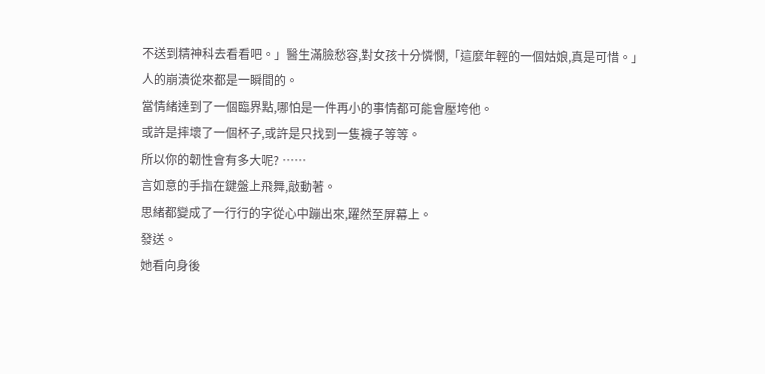不送到精神科去看看吧。」醫生滿臉愁容,對女孩十分憐憫,「這麼年輕的一個姑娘,真是可惜。」
人的崩潰從來都是一瞬間的。
當情緒達到了一個臨界點,哪怕是一件再小的事情都可能會壓垮他。
或許是摔壞了一個杯子,或許是只找到一隻襪子等等。
所以你的韌性會有多大呢? ……
言如意的手指在鍵盤上飛舞,敲動著。
思緒都變成了一行行的字從心中蹦出來,躍然至屏幕上。
發送。
她看向身後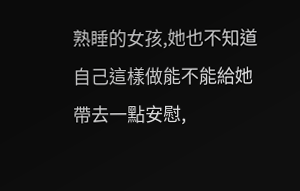熟睡的女孩,她也不知道自己這樣做能不能給她帶去一點安慰,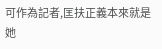可作為記者,匡扶正義本來就是她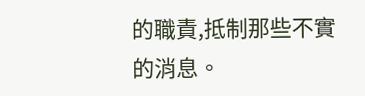的職責,抵制那些不實的消息。